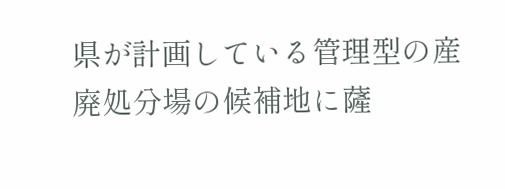県が計画している管理型の産廃処分場の候補地に薩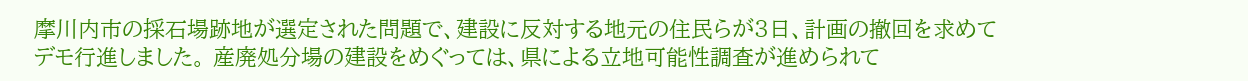摩川内市の採石場跡地が選定された問題で、建設に反対する地元の住民らが3日、計画の撤回を求めてデモ行進しました。 産廃処分場の建設をめぐっては、県による立地可能性調査が進められて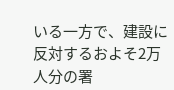いる一方で、建設に反対するおよそ2万人分の署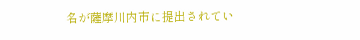名が薩摩川内市に提出されてい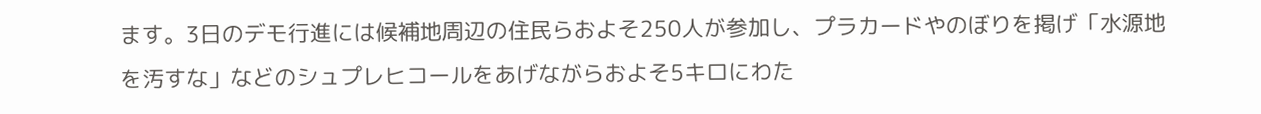ます。3日のデモ行進には候補地周辺の住民らおよそ250人が参加し、プラカードやのぼりを掲げ「水源地を汚すな」などのシュプレヒコールをあげながらおよそ5キロにわた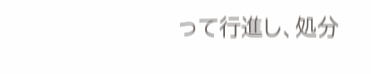って行進し、処分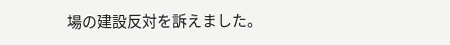場の建設反対を訴えました。